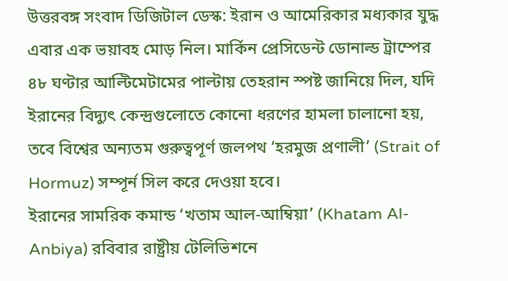উত্তরবঙ্গ সংবাদ ডিজিটাল ডেস্ক: ইরান ও আমেরিকার মধ্যকার যুদ্ধ এবার এক ভয়াবহ মোড় নিল। মার্কিন প্রেসিডেন্ট ডোনাল্ড ট্রাম্পের ৪৮ ঘণ্টার আল্টিমেটামের পাল্টায় তেহরান স্পষ্ট জানিয়ে দিল, যদি ইরানের বিদ্যুৎ কেন্দ্রগুলোতে কোনো ধরণের হামলা চালানো হয়, তবে বিশ্বের অন্যতম গুরুত্বপূর্ণ জলপথ ‘হরমুজ প্রণালী’ (Strait of Hormuz) সম্পূর্ন সিল করে দেওয়া হবে।
ইরানের সামরিক কমান্ড ‘খতাম আল-আম্বিয়া’ (Khatam Al-Anbiya) রবিবার রাষ্ট্রীয় টেলিভিশনে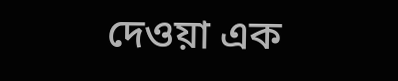দেওয়া এক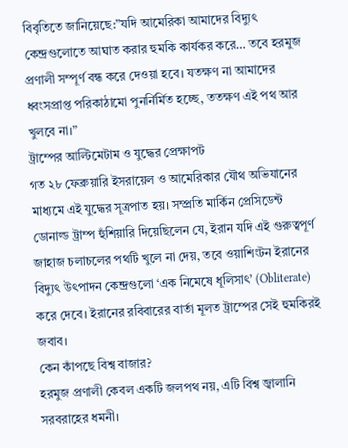বিবৃতিতে জানিয়েছে:”যদি আমেরিকা আমাদের বিদ্যুৎ কেন্দ্রগুলোতে আঘাত করার হুমকি কার্যকর করে… তবে হরমুজ প্রণালী সম্পূর্ণ বন্ধ করে দেওয়া হবে। যতক্ষণ না আমাদের ধ্বংসপ্রাপ্ত পরিকাঠামো পুনর্নির্মিত হচ্ছে, ততক্ষণ এই পথ আর খুলবে না।”
ট্রাম্পের আল্টিমেটাম ও যুদ্ধের প্রেক্ষাপট
গত ২৮ ফেব্রুয়ারি ইসরায়েল ও আমেরিকার যৌথ অভিযানের মাধ্যমে এই যুদ্ধের সূত্রপাত হয়। সম্প্রতি মার্কিন প্রেসিডেন্ট ডোনাল্ড ট্রাম্প হুঁশিয়ারি দিয়েছিলেন যে, ইরান যদি এই গুরুত্বপূর্ণ জাহাজ চলাচলের পথটি খুলে না দেয়, তবে ওয়াশিংটন ইরানের বিদ্যুৎ উৎপাদন কেন্দ্রগুলো ‘এক নিমেষে ধূলিসাৎ’ (Obliterate) করে দেবে। ইরানের রবিবারের বার্তা মূলত ট্রাম্পের সেই হুমকিরই জবাব।
কেন কাঁপছে বিশ্ব বাজার?
হরমুজ প্রণালী কেবল একটি জলপথ নয়, এটি বিশ্ব জ্বালানি সরবরাহের ধমনী।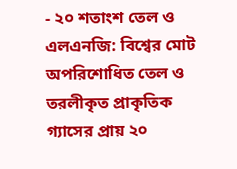- ২০ শতাংশ তেল ও এলএনজি: বিশ্বের মোট অপরিশোধিত তেল ও তরলীকৃত প্রাকৃতিক গ্যাসের প্রায় ২০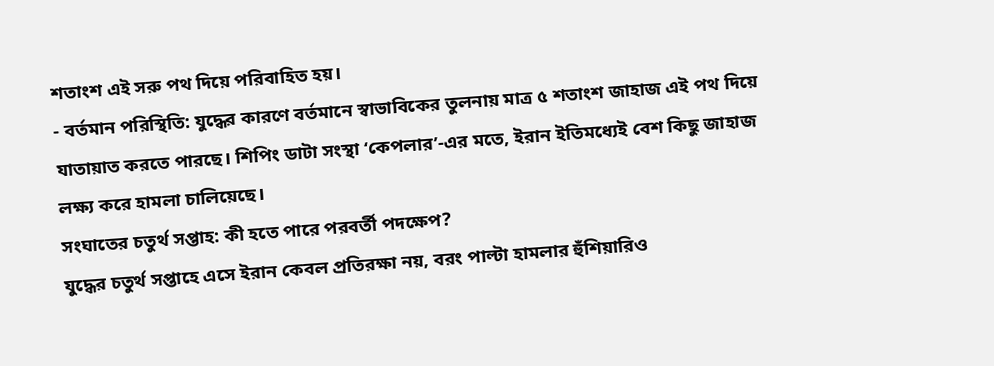শতাংশ এই সরু পথ দিয়ে পরিবাহিত হয়।
- বর্তমান পরিস্থিতি: যুদ্ধের কারণে বর্তমানে স্বাভাবিকের তুলনায় মাত্র ৫ শতাংশ জাহাজ এই পথ দিয়ে যাতায়াত করতে পারছে। শিপিং ডাটা সংস্থা ‘কেপলার’-এর মতে, ইরান ইতিমধ্যেই বেশ কিছু জাহাজ লক্ষ্য করে হামলা চালিয়েছে।
সংঘাতের চতুর্থ সপ্তাহ: কী হতে পারে পরবর্তী পদক্ষেপ?
যুদ্ধের চতুর্থ সপ্তাহে এসে ইরান কেবল প্রতিরক্ষা নয়, বরং পাল্টা হামলার হুঁশিয়ারিও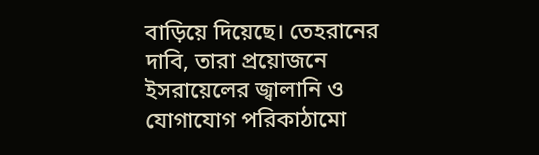বাড়িয়ে দিয়েছে। তেহরানের দাবি, তারা প্রয়োজনে ইসরায়েলের জ্বালানি ও যোগাযোগ পরিকাঠামো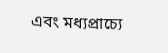এবং মধ্যপ্রাচ্যে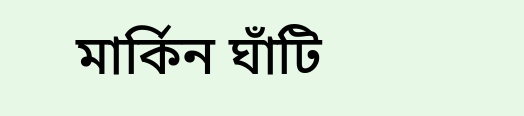মার্কিন ঘাঁটি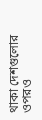থাকা দেশগুলোর ওপরও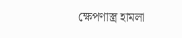ক্ষেপণাস্ত্র হামলা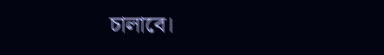চালাবে।